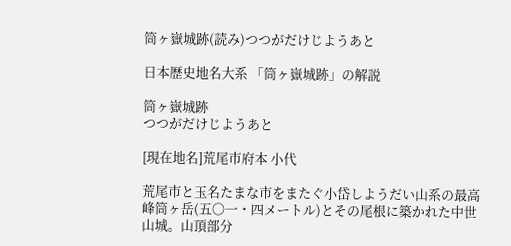筒ヶ嶽城跡(読み)つつがだけじようあと

日本歴史地名大系 「筒ヶ嶽城跡」の解説

筒ヶ嶽城跡
つつがだけじようあと

[現在地名]荒尾市府本 小代

荒尾市と玉名たまな市をまたぐ小岱しようだい山系の最高峰筒ヶ岳(五〇一・四メートル)とその尾根に築かれた中世山城。山頂部分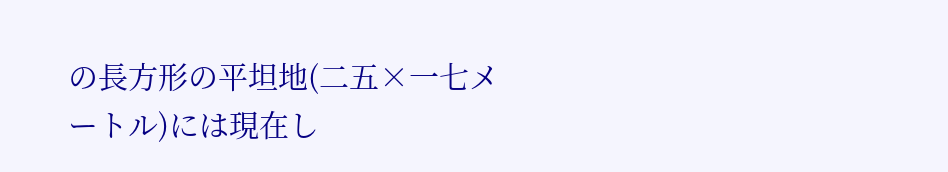の長方形の平坦地(二五×一七メートル)には現在し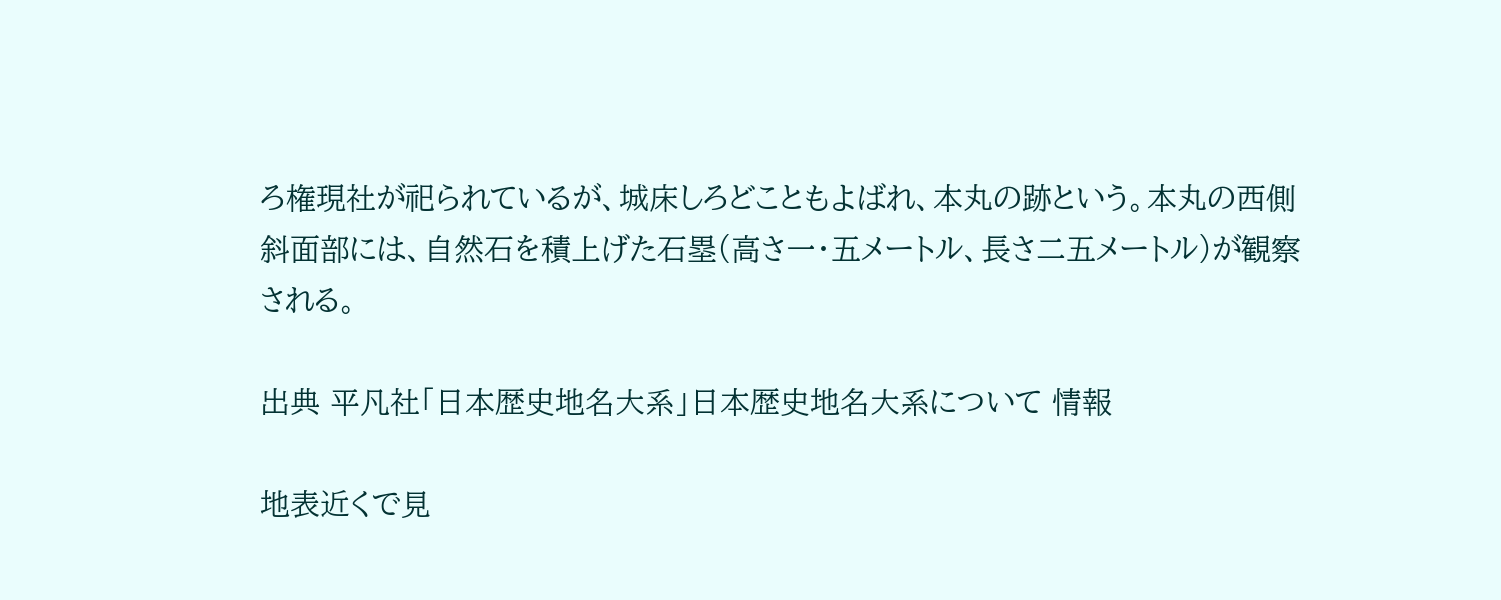ろ権現社が祀られているが、城床しろどこともよばれ、本丸の跡という。本丸の西側斜面部には、自然石を積上げた石塁(高さ一・五メートル、長さ二五メートル)が観察される。

出典 平凡社「日本歴史地名大系」日本歴史地名大系について 情報

地表近くで見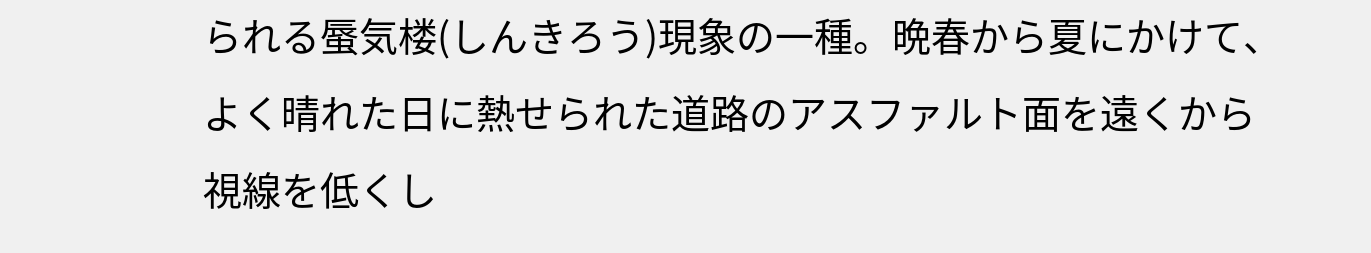られる蜃気楼(しんきろう)現象の一種。晩春から夏にかけて、よく晴れた日に熱せられた道路のアスファルト面を遠くから視線を低くし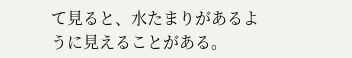て見ると、水たまりがあるように見えることがある。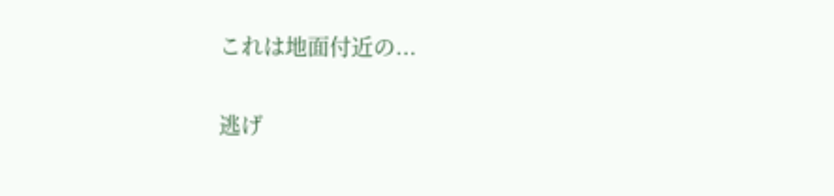これは地面付近の...

逃げ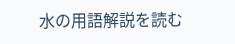水の用語解説を読む